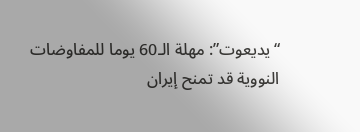“يديعوت”: مهلة الـ60 يوما للمفاوضات النووية قد تمنح إيران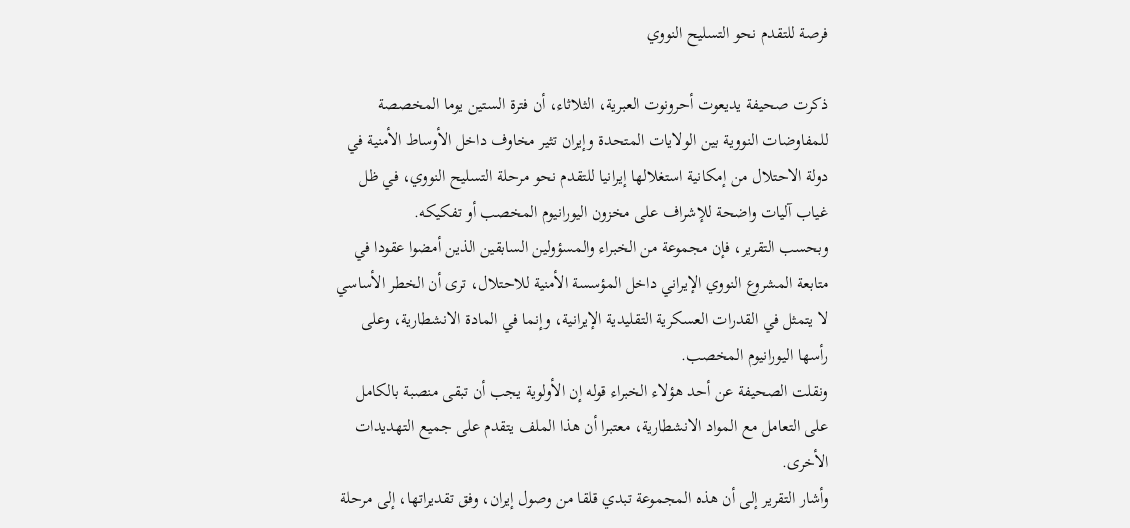فرصة للتقدم نحو التسليح النووي

ذكرت صحيفة يديعوت أحرونوت العبرية، الثلاثاء، أن فترة الستين يوما المخصصة للمفاوضات النووية بين الولايات المتحدة وإيران تثير مخاوف داخل الأوساط الأمنية في دولة الاحتلال من إمكانية استغلالها إيرانيا للتقدم نحو مرحلة التسليح النووي، في ظل غياب آليات واضحة للإشراف على مخزون اليورانيوم المخصب أو تفكيكه.
وبحسب التقرير، فإن مجموعة من الخبراء والمسؤولين السابقين الذين أمضوا عقودا في متابعة المشروع النووي الإيراني داخل المؤسسة الأمنية للاحتلال، ترى أن الخطر الأساسي لا يتمثل في القدرات العسكرية التقليدية الإيرانية، وإنما في المادة الانشطارية، وعلى رأسها اليورانيوم المخصب.
ونقلت الصحيفة عن أحد هؤلاء الخبراء قوله إن الأولوية يجب أن تبقى منصبة بالكامل على التعامل مع المواد الانشطارية، معتبرا أن هذا الملف يتقدم على جميع التهديدات الأخرى.
وأشار التقرير إلى أن هذه المجموعة تبدي قلقا من وصول إيران، وفق تقديراتها، إلى مرحلة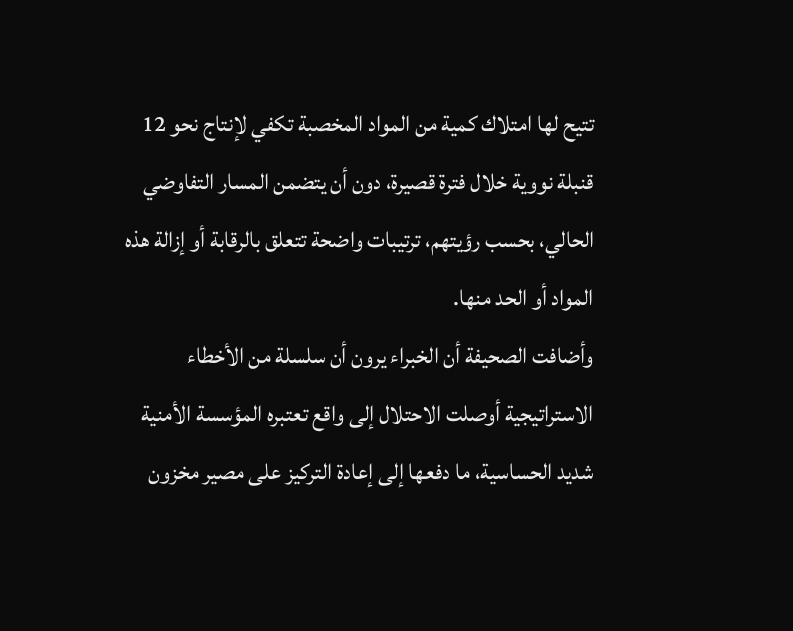تتيح لها امتلاك كمية من المواد المخصبة تكفي لإنتاج نحو 12 قنبلة نووية خلال فترة قصيرة، دون أن يتضمن المسار التفاوضي الحالي، بحسب رؤيتهم، ترتيبات واضحة تتعلق بالرقابة أو إزالة هذه المواد أو الحد منها.
وأضافت الصحيفة أن الخبراء يرون أن سلسلة من الأخطاء الاستراتيجية أوصلت الاحتلال إلى واقع تعتبره المؤسسة الأمنية شديد الحساسية، ما دفعها إلى إعادة التركيز على مصير مخزون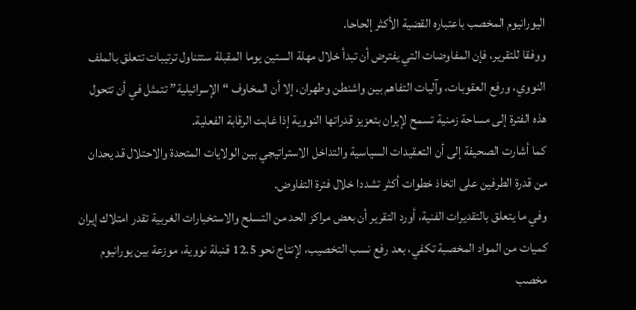اليورانيوم المخصب باعتباره القضية الأكثر إلحاحا.
ووفقا للتقرير، فإن المفاوضات التي يفترض أن تبدأ خلال مهلة الستين يوما المقبلة ستتناول ترتيبات تتعلق بالملف النووي، ورفع العقوبات، وآليات التفاهم بين واشنطن وطهران، إلا أن المخاوف “الإسرائيلية” تتمثل في أن تتحول هذه الفترة إلى مساحة زمنية تسمح لإيران بتعزيز قدراتها النووية إذا غابت الرقابة الفعلية.
كما أشارت الصحيفة إلى أن التعقيدات السياسية والتداخل الاستراتيجي بين الولايات المتحدة والاحتلال قد يحدان من قدرة الطرفين على اتخاذ خطوات أكثر تشددا خلال فترة التفاوض.
وفي ما يتعلق بالتقديرات الفنية، أورد التقرير أن بعض مراكز الحد من التسلح والاستخبارات الغربية تقدر امتلاك إيران كميات من المواد المخصبة تكفي، بعد رفع نسب التخصيب، لإنتاج نحو 12.5 قنبلة نووية، موزعة بين يورانيوم مخصب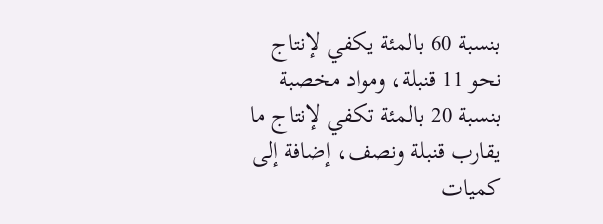بنسبة 60 بالمئة يكفي لإنتاج نحو 11 قنبلة، ومواد مخصبة بنسبة 20 بالمئة تكفي لإنتاج ما يقارب قنبلة ونصف، إضافة إلى كميات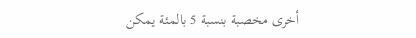أخرى مخصبة بنسبة 5 بالمئة يمكن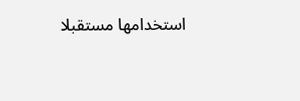استخدامها مستقبلا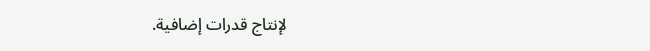لإنتاج قدرات إضافية.